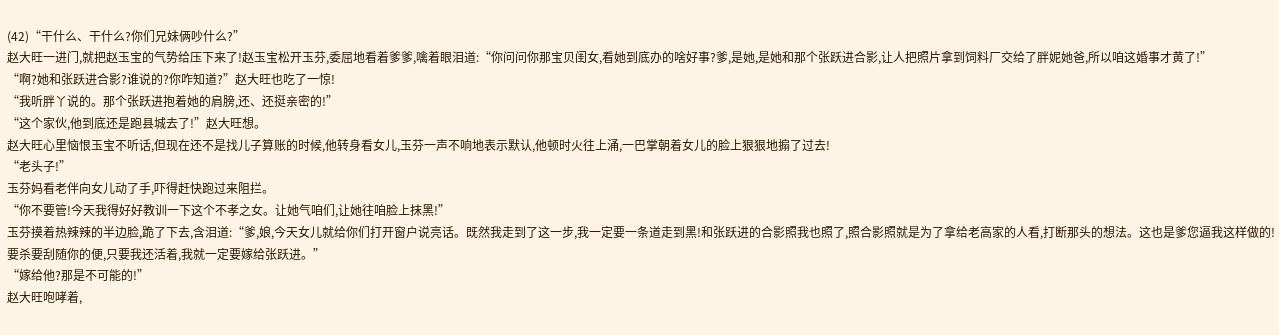(42)“干什么、干什么?你们兄妹俩吵什么?”
赵大旺一进门,就把赵玉宝的气势给压下来了!赵玉宝松开玉芬,委屈地看着爹爹,噙着眼泪道:“你问问你那宝贝闺女,看她到底办的啥好事?爹,是她,是她和那个张跃进合影,让人把照片拿到饲料厂交给了胖妮她爸,所以咱这婚事才黄了!”
“啊?她和张跃进合影?谁说的?你咋知道?”赵大旺也吃了一惊!
“我听胖丫说的。那个张跃进抱着她的肩膀,还、还挺亲密的!”
“这个家伙,他到底还是跑县城去了!”赵大旺想。
赵大旺心里恼恨玉宝不听话,但现在还不是找儿子算账的时候,他转身看女儿,玉芬一声不响地表示默认,他顿时火往上涌,一巴掌朝着女儿的脸上狠狠地搧了过去!
“老头子!”
玉芬妈看老伴向女儿动了手,吓得赶快跑过来阻拦。
“你不要管!今天我得好好教训一下这个不孝之女。让她气咱们,让她往咱脸上抹黑!”
玉芬摸着热辣辣的半边脸,跪了下去,含泪道:“爹,娘,今天女儿就给你们打开窗户说亮话。既然我走到了这一步,我一定要一条道走到黑!和张跃进的合影照我也照了,照合影照就是为了拿给老高家的人看,打断那头的想法。这也是爹您逼我这样做的!要杀要刮随你的便,只要我还活着,我就一定要嫁给张跃进。”
“嫁给他?那是不可能的!”
赵大旺咆哮着,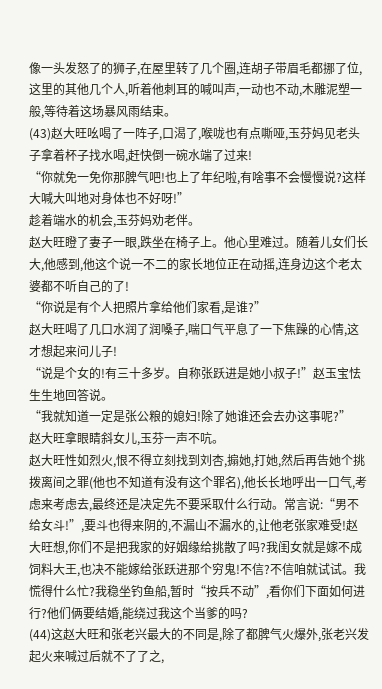像一头发怒了的狮子,在屋里转了几个圈,连胡子带眉毛都挪了位,这里的其他几个人,听着他刺耳的喊叫声,一动也不动,木雕泥塑一般,等待着这场暴风雨结束。
(43)赵大旺吆喝了一阵子,口渴了,喉咙也有点嘶哑,玉芬妈见老头子拿着杯子找水喝,赶快倒一碗水端了过来!
“你就免一免你那脾气吧!也上了年纪啦,有啥事不会慢慢说?这样大喊大叫地对身体也不好呀!”
趁着端水的机会,玉芬妈劝老伴。
赵大旺瞪了妻子一眼,跌坐在椅子上。他心里难过。随着儿女们长大,他感到,他这个说一不二的家长地位正在动摇,连身边这个老太婆都不听自己的了!
“你说是有个人把照片拿给他们家看,是谁?”
赵大旺喝了几口水润了润嗓子,喘口气平息了一下焦躁的心情,这才想起来问儿子!
“说是个女的!有三十多岁。自称张跃进是她小叔子!”赵玉宝怯生生地回答说。
“我就知道一定是张公粮的媳妇!除了她谁还会去办这事呢?”
赵大旺拿眼睛斜女儿,玉芬一声不吭。
赵大旺性如烈火,恨不得立刻找到刘杏,搧她,打她,然后再告她个挑拨离间之罪(他也不知道有没有这个罪名),他长长地呼出一口气,考虑来考虑去,最终还是决定先不要采取什么行动。常言说:“男不给女斗!”,要斗也得来阴的,不漏山不漏水的,让他老张家难受!赵大旺想,你们不是把我家的好姻缘给挑散了吗?我闺女就是嫁不成饲料大王,也决不能嫁给张跃进那个穷鬼!不信?不信咱就试试。我慌得什么忙?我稳坐钓鱼船,暂时“按兵不动”,看你们下面如何进行?他们俩要结婚,能绕过我这个当爹的吗?
(44)这赵大旺和张老兴最大的不同是,除了都脾气火爆外,张老兴发起火来喊过后就不了了之,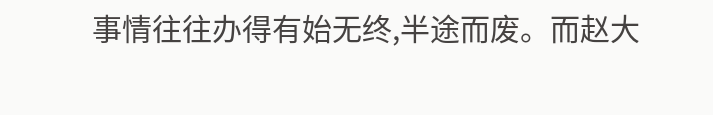事情往往办得有始无终,半途而废。而赵大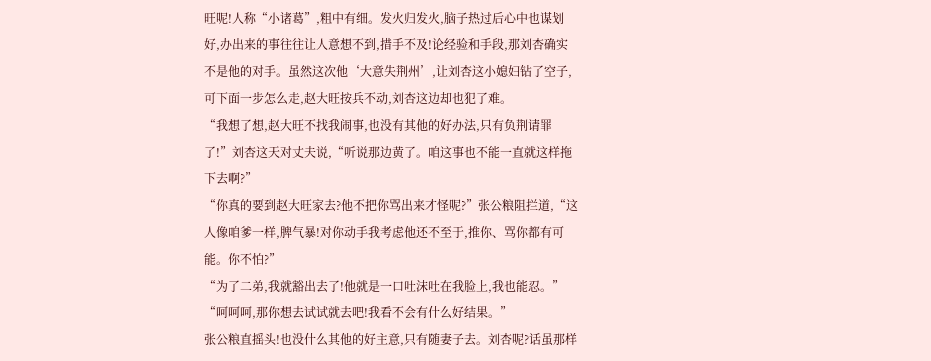旺呢!人称“小诸葛”,粗中有细。发火归发火,脑子热过后心中也谋划好,办出来的事往往让人意想不到,措手不及!论经验和手段,那刘杏确实不是他的对手。虽然这次他‘大意失荆州’,让刘杏这小媳妇钻了空子,可下面一步怎么走,赵大旺按兵不动,刘杏这边却也犯了难。
“我想了想,赵大旺不找我闹事,也没有其他的好办法,只有负荆请罪了!”刘杏这天对丈夫说,“听说那边黄了。咱这事也不能一直就这样拖下去啊?”
“你真的要到赵大旺家去?他不把你骂出来才怪呢?”张公粮阻拦道,“这人像咱爹一样,脾气暴!对你动手我考虑他还不至于,推你、骂你都有可能。你不怕?”
“为了二弟,我就豁出去了!他就是一口吐沫吐在我脸上,我也能忍。”
“呵呵呵,那你想去试试就去吧!我看不会有什么好结果。”
张公粮直摇头!也没什么其他的好主意,只有随妻子去。刘杏呢?话虽那样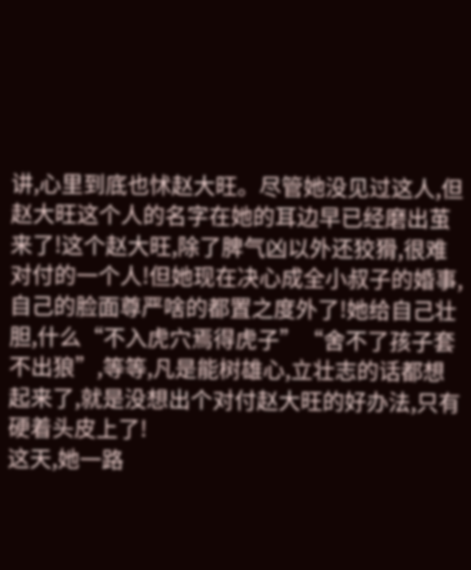讲,心里到底也怵赵大旺。尽管她没见过这人,但赵大旺这个人的名字在她的耳边早已经磨出茧来了!这个赵大旺,除了脾气凶以外还狡猾,很难对付的一个人!但她现在决心成全小叔子的婚事,自己的脸面尊严啥的都置之度外了!她给自己壮胆,什么“不入虎穴焉得虎子”“舍不了孩子套不出狼”,等等,凡是能树雄心,立壮志的话都想起来了,就是没想出个对付赵大旺的好办法,只有硬着头皮上了!
这天,她一路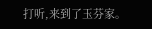打听,来到了玉芬家。